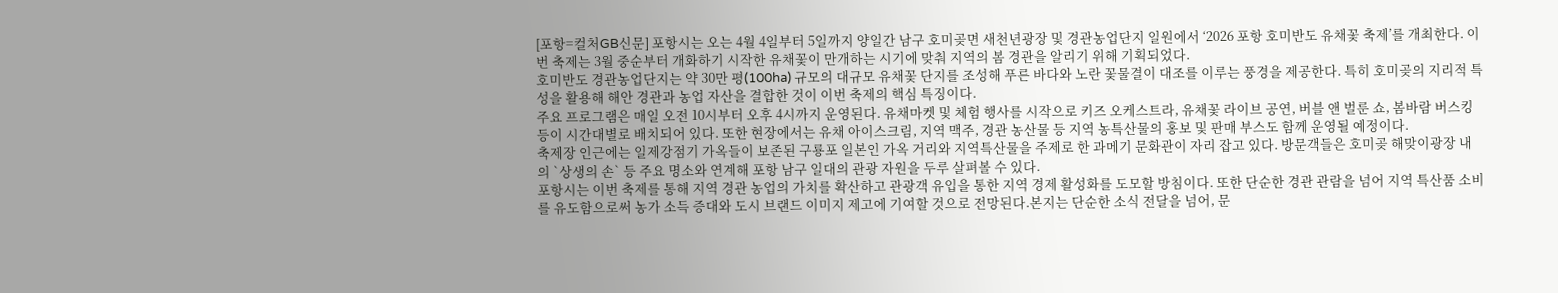[포항=컬처GB신문] 포항시는 오는 4월 4일부터 5일까지 양일간 남구 호미곶면 새천년광장 및 경관농업단지 일원에서 ‘2026 포항 호미반도 유채꽃 축제’를 개최한다. 이번 축제는 3월 중순부터 개화하기 시작한 유채꽃이 만개하는 시기에 맞춰 지역의 봄 경관을 알리기 위해 기획되었다.
호미반도 경관농업단지는 약 30만 평(100ha) 규모의 대규모 유채꽃 단지를 조성해 푸른 바다와 노란 꽃물결이 대조를 이루는 풍경을 제공한다. 특히 호미곶의 지리적 특성을 활용해 해안 경관과 농업 자산을 결합한 것이 이번 축제의 핵심 특징이다.
주요 프로그램은 매일 오전 10시부터 오후 4시까지 운영된다. 유채마켓 및 체험 행사를 시작으로 키즈 오케스트라, 유채꽃 라이브 공연, 버블 앤 벌룬 쇼, 봄바람 버스킹 등이 시간대별로 배치되어 있다. 또한 현장에서는 유채 아이스크림, 지역 맥주, 경관 농산물 등 지역 농특산물의 홍보 및 판매 부스도 함께 운영될 예정이다.
축제장 인근에는 일제강점기 가옥들이 보존된 구룡포 일본인 가옥 거리와 지역특산물을 주제로 한 과메기 문화관이 자리 잡고 있다. 방문객들은 호미곶 해맞이광장 내의 `상생의 손` 등 주요 명소와 연계해 포항 남구 일대의 관광 자원을 두루 살펴볼 수 있다.
포항시는 이번 축제를 통해 지역 경관 농업의 가치를 확산하고 관광객 유입을 통한 지역 경제 활성화를 도모할 방침이다. 또한 단순한 경관 관람을 넘어 지역 특산품 소비를 유도함으로써 농가 소득 증대와 도시 브랜드 이미지 제고에 기여할 것으로 전망된다.본지는 단순한 소식 전달을 넘어, 문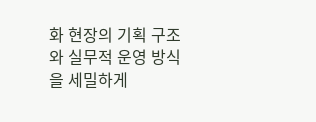화 현장의 기획 구조와 실무적 운영 방식을 세밀하게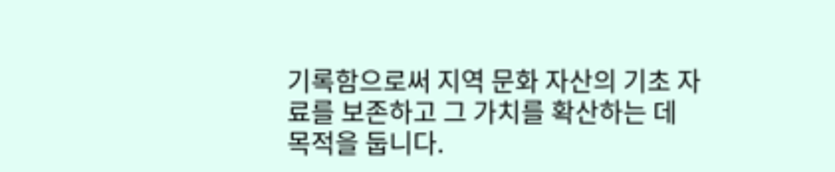기록함으로써 지역 문화 자산의 기초 자료를 보존하고 그 가치를 확산하는 데 목적을 둡니다.